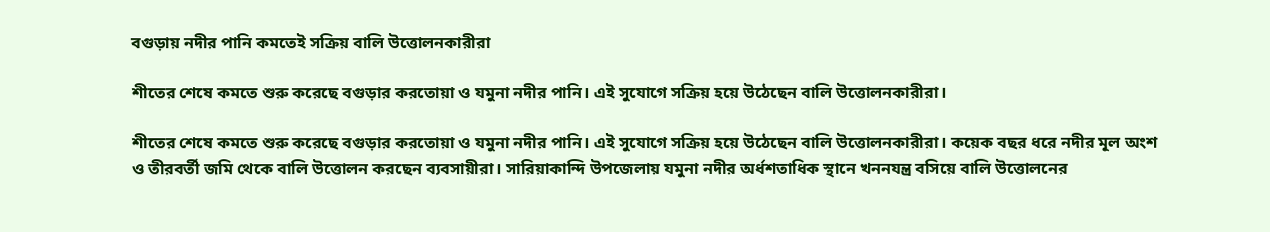বগুড়ায় নদীর পানি কমতেই সক্রিয় বালি উত্তোলনকারীরা

শীতের শেষে কমতে শুরু করেছে বগুড়ার করতোয়া ও যমুনা নদীর পানি। এই সুযোগে সক্রিয় হয়ে উঠেছেন বালি উত্তোলনকারীরা।

শীতের শেষে কমতে শুরু করেছে বগুড়ার করতোয়া ও যমুনা নদীর পানি। এই সুযোগে সক্রিয় হয়ে উঠেছেন বালি উত্তোলনকারীরা। কয়েক বছর ধরে নদীর মূল অংশ ও তীরবর্তী জমি থেকে বালি উত্তোলন করছেন ব্যবসায়ীরা। সারিয়াকান্দি উপজেলায় যমুনা নদীর অর্ধশতাধিক স্থানে খননযন্ত্র বসিয়ে বালি উত্তোলনের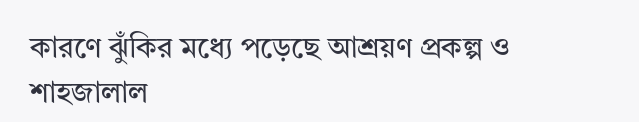কারণে ঝুঁকির মধ্যে পড়েছে আশ্রয়ণ প্রকল্প ও শাহজালাল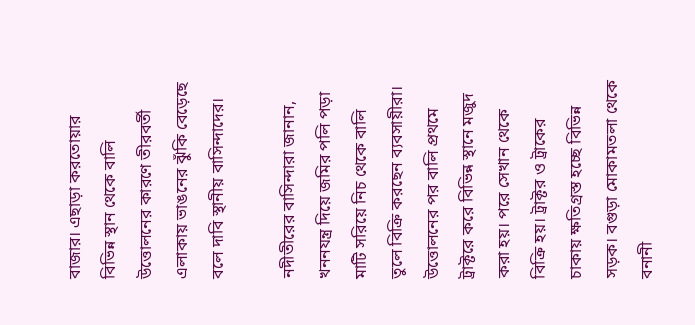বাজার। এছাড়া করতোয়ার বিভিন্ন স্থান থেকে বালি উত্তোলনের কারণে তীরবর্তী এলাকায় ভাঙনের ঝুঁকি বেড়েছে বলে দাবি স্থানীয় বাসিন্দাদের।

নদীতীরের বাসিন্দারা জানান, খননযন্ত্র দিয়ে জমির পলি পড়া মাটি সরিয়ে নিচ থেকে বালি তুলে বিক্রি করছেন ব্যবসায়ীরা। উত্তোলনের পর বালি প্রথমে ট্রাক্টরে করে বিভিন্ন স্থানে মজুদ করা হয়। পরে সেখান থেকে বিক্রি হয়। ট্রাক্টর ও ট্রাকের চাকায় ক্ষতিগ্রস্ত হচ্ছে বিভিন্ন সড়ক। বগুড়া মোকামতলা থেকে বনানী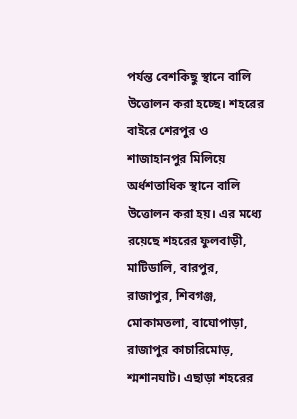পর্যন্ত বেশকিছু স্থানে বালি উত্তোলন করা হচ্ছে। শহরের বাইরে শেরপুর ও শাজাহানপুর মিলিয়ে অর্ধশতাধিক স্থানে বালি উত্তোলন করা হয়। এর মধ্যে রয়েছে শহরের ফুলবাড়ী, মাটিডালি, বারপুর, রাজাপুর, শিবগঞ্জ, মোকামতলা, বাঘোপাড়া, রাজাপুর কাচারিমোড়, শ্মশানঘাট। এছাড়া শহরের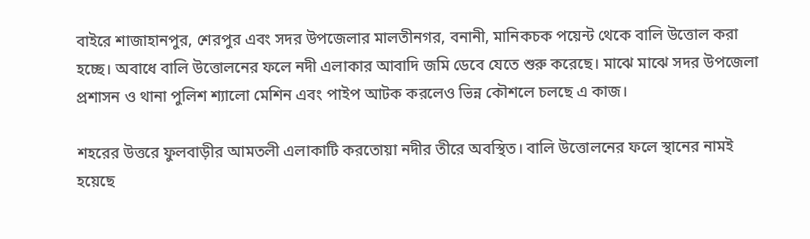বাইরে শাজাহানপুর, শেরপুর এবং সদর উপজেলার মালতীনগর, বনানী, মানিকচক পয়েন্ট থেকে বালি উত্তোল করা হচ্ছে। অবাধে বালি উত্তোলনের ফলে নদী এলাকার আবাদি জমি ডেবে যেতে শুরু করেছে। মাঝে মাঝে সদর উপজেলা প্রশাসন ও থানা পুলিশ শ্যালো মেশিন এবং পাইপ আটক করলেও ভিন্ন কৌশলে চলছে এ কাজ।

শহরের উত্তরে ফুলবাড়ীর আমতলী এলাকাটি করতোয়া নদীর তীরে অবস্থিত। বালি উত্তোলনের ফলে স্থানের নামই হয়েছে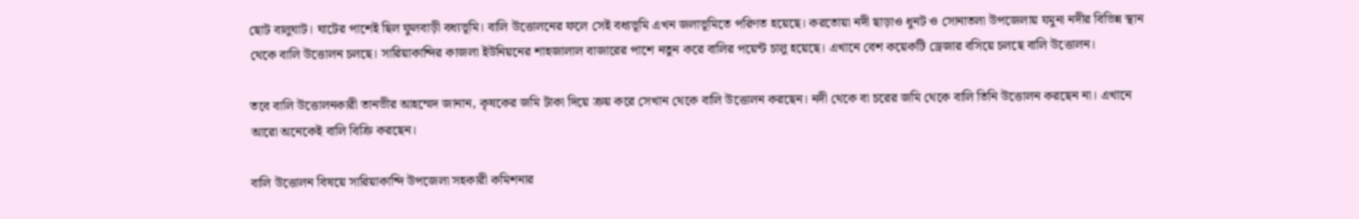ছোট বালুঘাট। ঘাটের পাশেই ছিল ফুলবাড়ী বধ্যভূমি। বালি উত্তোলনের ফলে সেই বধ্যভূমি এখন জলাভূমিতে পরিণত হয়েছে। করতোয়া নদী ছাড়াও ধুনট ও সোনাতলা উপজেলায় যমুনা নদীর বিভিন্ন স্থান থেকে বালি উত্তোলন চলছে। সারিয়াকান্দির কাজলা ইউনিয়নের শাহজালাল বাজারের পাশে নতুন করে বালির পয়েন্ট চালু হয়েছে। এখানে বেশ কয়েকটি ড্রেজার বসিয়ে চলছে বালি উত্তোলন।

তবে বালি উত্তোলনকারী তানভীর আহম্মেদ জানান, কৃষকের জমি টাকা দিয়ে ক্রয় করে সেখান থেকে বালি উত্তোলন করছেন। নদী থেকে বা চরের জমি থেকে বালি তিনি উত্তোলন করছেন না। এখানে আরো অনেকেই বালি বিক্রি করছেন।

বালি উত্তোলন বিষয়ে সারিয়াকান্দি উপজেলা সহকারী কমিশনার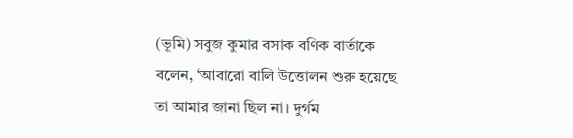(ভূমি) সবুজ কুমার বসাক বণিক বার্তাকে বলেন, ‘আবারো বালি উত্তোলন শুরু হয়েছে তা আমার জানা ছিল না। দুর্গম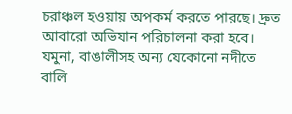চরাঞ্চল হওয়ায় অপকর্ম করতে পারছে। দ্রুত আবারো অভিযান পরিচালনা করা হবে। যমুনা, বাঙালীসহ অন্য যেকোনো নদীতে বালি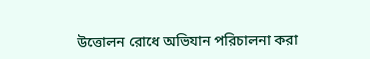উত্তোলন রোধে অভিযান পরিচালনা করা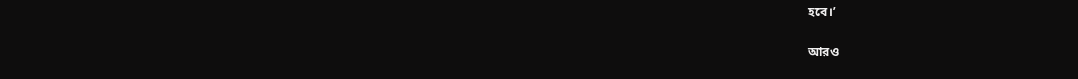হবে।’

আরও